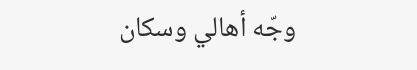وجّه أهالي وسكان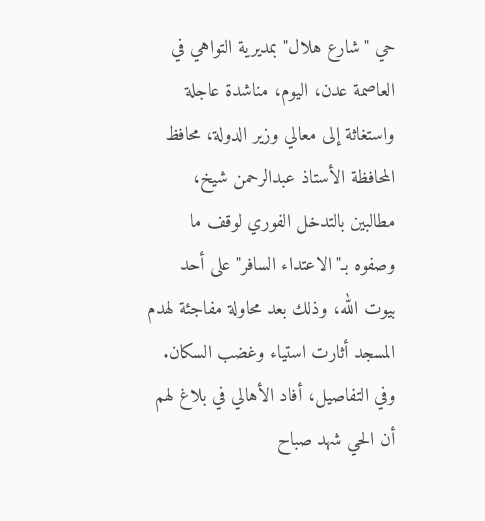حي "شارع هلال" بمديرية التواهي في العاصمة عدن، اليوم، مناشدة عاجلة واستغاثة إلى معالي وزير الدولة، محافظ المحافظة الأستاذ عبدالرحمن شيخ، مطالبين بالتدخل الفوري لوقف ما وصفوه بـ"الاعتداء السافر" على أحد بيوت الله، وذلك بعد محاولة مفاجئة لهدم المسجد أثارت استياء وغضب السكان.
وفي التفاصيل، أفاد الأهالي في بلاغ لهم أن الحي شهد صباح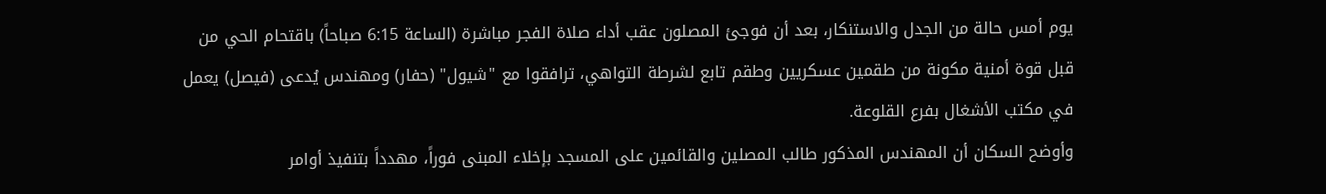يوم أمس حالة من الجدل والاستنكار، بعد أن فوجئ المصلون عقب أداء صلاة الفجر مباشرة (الساعة 6:15 صباحاً) باقتحام الحي من قبل قوة أمنية مكونة من طقمين عسكريين وطقم تابع لشرطة التواهي، ترافقوا مع "شيول" (حفار) ومهندس يُدعى (فيصل) يعمل في مكتب الأشغال بفرع القلوعة.
وأوضح السكان أن المهندس المذكور طالب المصلين والقائمين على المسجد بإخلاء المبنى فوراً، مهدداً بتنفيذ أوامر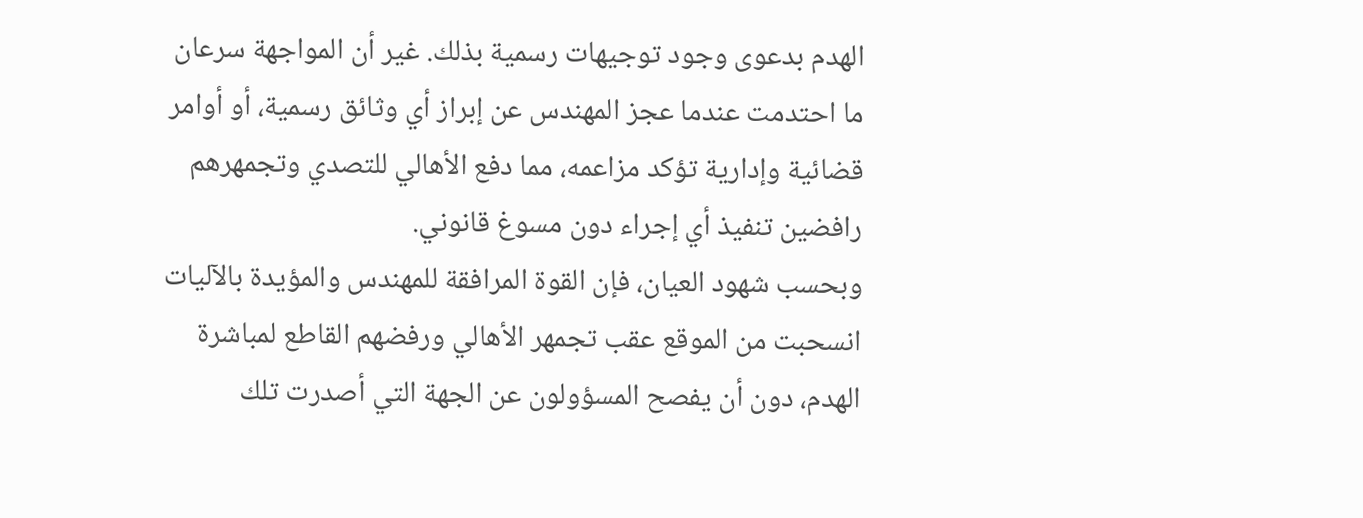الهدم بدعوى وجود توجيهات رسمية بذلك. غير أن المواجهة سرعان ما احتدمت عندما عجز المهندس عن إبراز أي وثائق رسمية، أو أوامر قضائية وإدارية تؤكد مزاعمه، مما دفع الأهالي للتصدي وتجمهرهم رافضين تنفيذ أي إجراء دون مسوغ قانوني.
وبحسب شهود العيان، فإن القوة المرافقة للمهندس والمؤيدة بالآليات انسحبت من الموقع عقب تجمهر الأهالي ورفضهم القاطع لمباشرة الهدم، دون أن يفصح المسؤولون عن الجهة التي أصدرت تلك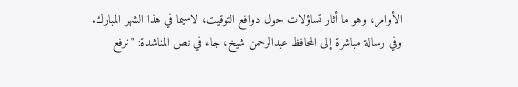الأوامر، وهو ما أثار تساؤلات حول دوافع التوقيت، لاسيما في هذا الشهر المبارك.
وفي رسالة مباشرة إلى المحافظ عبدالرحمن شيخ، جاء في نص المناشدة: "نرفع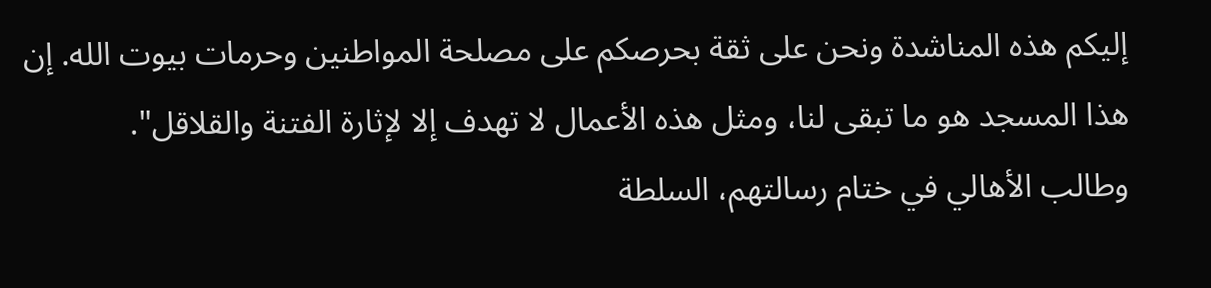إليكم هذه المناشدة ونحن على ثقة بحرصكم على مصلحة المواطنين وحرمات بيوت الله. إن هذا المسجد هو ما تبقى لنا، ومثل هذه الأعمال لا تهدف إلا لإثارة الفتنة والقلاقل".
وطالب الأهالي في ختام رسالتهم، السلطة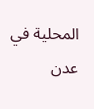المحلية في عدن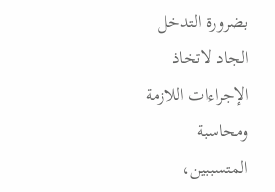بضرورة التدخل الجاد لاتخاذ الإجراءات اللازمة ومحاسبة المتسببين،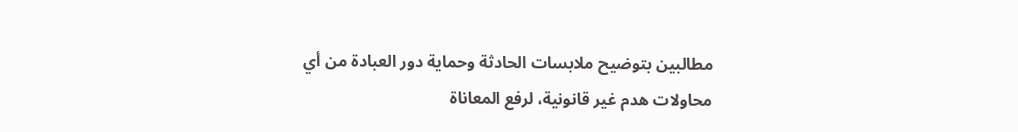مطالبين بتوضيح ملابسات الحادثة وحماية دور العبادة من أي محاولات هدم غير قانونية، لرفع المعاناة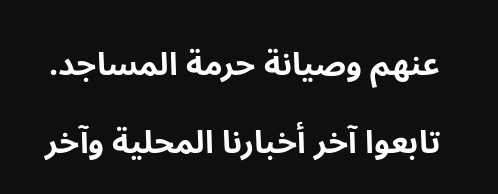عنهم وصيانة حرمة المساجد.
تابعوا آخر أخبارنا المحلية وآخر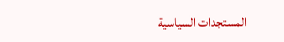المستجدات السياسية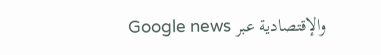والإقتصادية عبر Google news